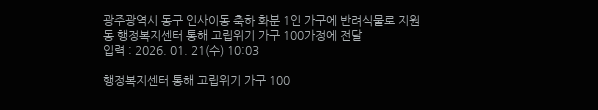광주광역시 동구 인사이동 축하 화분 1인 가구에 반려식물로 지원
동 행정복지센터 통해 고립위기 가구 100가정에 전달
입력 : 2026. 01. 21(수) 10:03

행정복지센터 통해 고립위기 가구 100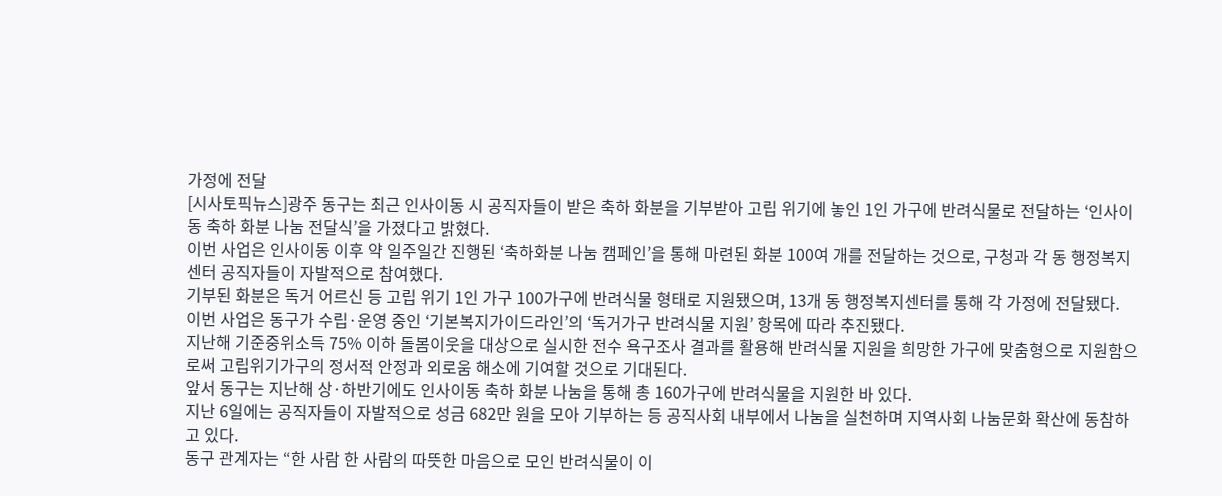가정에 전달
[시사토픽뉴스]광주 동구는 최근 인사이동 시 공직자들이 받은 축하 화분을 기부받아 고립 위기에 놓인 1인 가구에 반려식물로 전달하는 ‘인사이동 축하 화분 나눔 전달식’을 가졌다고 밝혔다.
이번 사업은 인사이동 이후 약 일주일간 진행된 ‘축하화분 나눔 캠페인’을 통해 마련된 화분 100여 개를 전달하는 것으로, 구청과 각 동 행정복지센터 공직자들이 자발적으로 참여했다.
기부된 화분은 독거 어르신 등 고립 위기 1인 가구 100가구에 반려식물 형태로 지원됐으며, 13개 동 행정복지센터를 통해 각 가정에 전달됐다.
이번 사업은 동구가 수립·운영 중인 ‘기본복지가이드라인’의 ‘독거가구 반려식물 지원’ 항목에 따라 추진됐다.
지난해 기준중위소득 75% 이하 돌봄이웃을 대상으로 실시한 전수 욕구조사 결과를 활용해 반려식물 지원을 희망한 가구에 맞춤형으로 지원함으로써 고립위기가구의 정서적 안정과 외로움 해소에 기여할 것으로 기대된다.
앞서 동구는 지난해 상·하반기에도 인사이동 축하 화분 나눔을 통해 총 160가구에 반려식물을 지원한 바 있다.
지난 6일에는 공직자들이 자발적으로 성금 682만 원을 모아 기부하는 등 공직사회 내부에서 나눔을 실천하며 지역사회 나눔문화 확산에 동참하고 있다.
동구 관계자는 “한 사람 한 사람의 따뜻한 마음으로 모인 반려식물이 이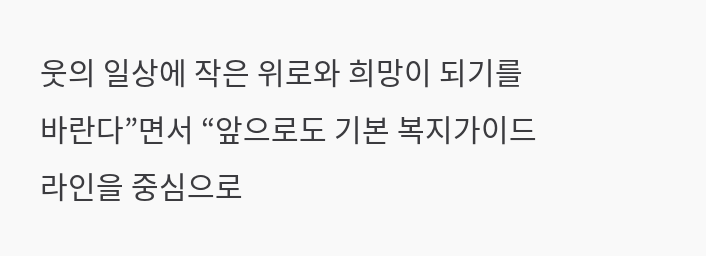웃의 일상에 작은 위로와 희망이 되기를 바란다”면서 “앞으로도 기본 복지가이드라인을 중심으로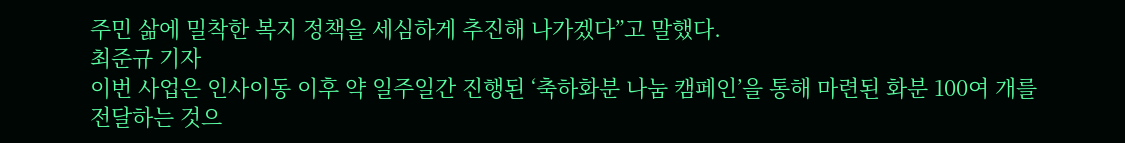주민 삶에 밀착한 복지 정책을 세심하게 추진해 나가겠다”고 말했다.
최준규 기자
이번 사업은 인사이동 이후 약 일주일간 진행된 ‘축하화분 나눔 캠페인’을 통해 마련된 화분 100여 개를 전달하는 것으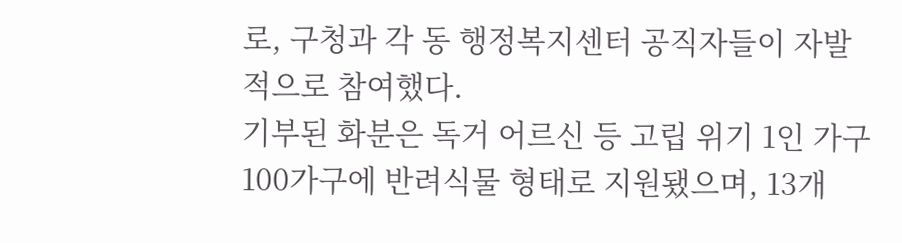로, 구청과 각 동 행정복지센터 공직자들이 자발적으로 참여했다.
기부된 화분은 독거 어르신 등 고립 위기 1인 가구 100가구에 반려식물 형태로 지원됐으며, 13개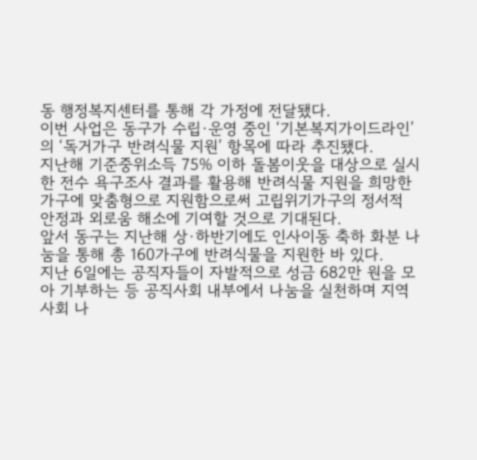동 행정복지센터를 통해 각 가정에 전달됐다.
이번 사업은 동구가 수립·운영 중인 ‘기본복지가이드라인’의 ‘독거가구 반려식물 지원’ 항목에 따라 추진됐다.
지난해 기준중위소득 75% 이하 돌봄이웃을 대상으로 실시한 전수 욕구조사 결과를 활용해 반려식물 지원을 희망한 가구에 맞춤형으로 지원함으로써 고립위기가구의 정서적 안정과 외로움 해소에 기여할 것으로 기대된다.
앞서 동구는 지난해 상·하반기에도 인사이동 축하 화분 나눔을 통해 총 160가구에 반려식물을 지원한 바 있다.
지난 6일에는 공직자들이 자발적으로 성금 682만 원을 모아 기부하는 등 공직사회 내부에서 나눔을 실천하며 지역사회 나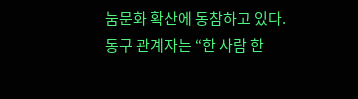눔문화 확산에 동참하고 있다.
동구 관계자는 “한 사람 한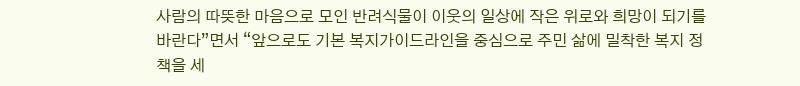사람의 따뜻한 마음으로 모인 반려식물이 이웃의 일상에 작은 위로와 희망이 되기를 바란다”면서 “앞으로도 기본 복지가이드라인을 중심으로 주민 삶에 밀착한 복지 정책을 세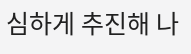심하게 추진해 나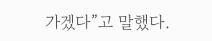가겠다”고 말했다.